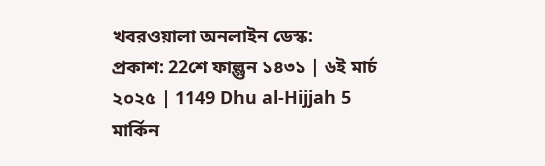খবরওয়ালা অনলাইন ডেস্ক:
প্রকাশ: 22শে ফাল্গুন ১৪৩১ | ৬ই মার্চ ২০২৫ | 1149 Dhu al-Hijjah 5
মার্কিন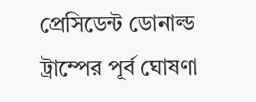প্রেসিডেন্ট ডোনাল্ড ট্রাম্পের পূর্ব ঘোষণা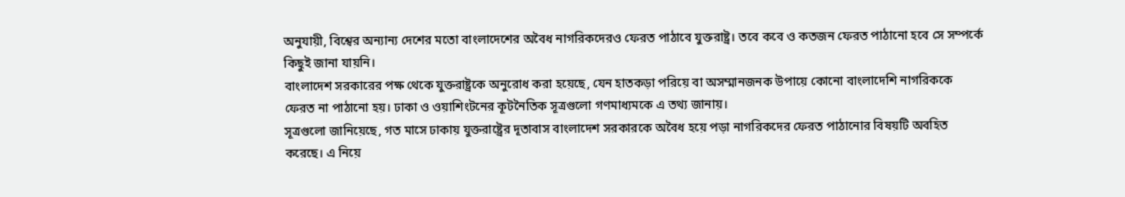অনুযায়ী, বিশ্বের অন্যান্য দেশের মতো বাংলাদেশের অবৈধ নাগরিকদেরও ফেরত পাঠাবে যুক্তরাষ্ট্র। তবে কবে ও কতজন ফেরত পাঠানো হবে সে সম্পর্কে কিছুই জানা যায়নি।
বাংলাদেশ সরকারের পক্ষ থেকে যুক্তরাষ্ট্রকে অনুরোধ করা হয়েছে, যেন হাতকড়া পরিয়ে বা অসম্মানজনক উপায়ে কোনো বাংলাদেশি নাগরিককে ফেরত না পাঠানো হয়। ঢাকা ও ওয়াশিংটনের কূটনৈতিক সূত্রগুলো গণমাধ্যমকে এ তথ্য জানায়।
সূত্রগুলো জানিয়েছে, গত মাসে ঢাকায় যুক্তরাষ্ট্রের দূতাবাস বাংলাদেশ সরকারকে অবৈধ হয়ে পড়া নাগরিকদের ফেরত পাঠানোর বিষয়টি অবহিত করেছে। এ নিয়ে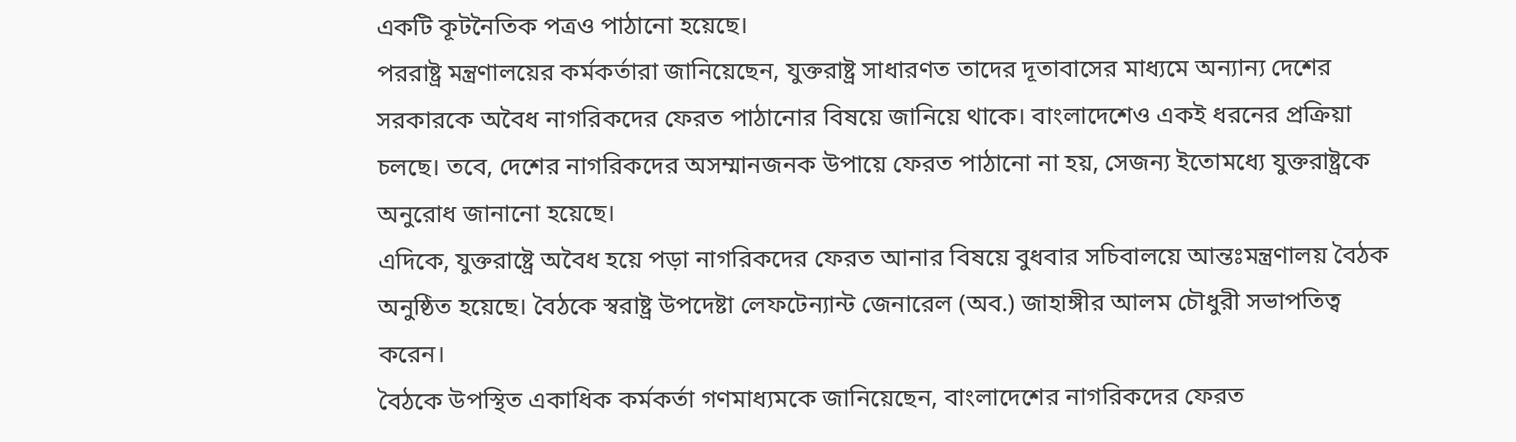একটি কূটনৈতিক পত্রও পাঠানো হয়েছে।
পররাষ্ট্র মন্ত্রণালয়ের কর্মকর্তারা জানিয়েছেন, যুক্তরাষ্ট্র সাধারণত তাদের দূতাবাসের মাধ্যমে অন্যান্য দেশের সরকারকে অবৈধ নাগরিকদের ফেরত পাঠানোর বিষয়ে জানিয়ে থাকে। বাংলাদেশেও একই ধরনের প্রক্রিয়া চলছে। তবে, দেশের নাগরিকদের অসম্মানজনক উপায়ে ফেরত পাঠানো না হয়, সেজন্য ইতোমধ্যে যুক্তরাষ্ট্রকে অনুরোধ জানানো হয়েছে।
এদিকে, যুক্তরাষ্ট্রে অবৈধ হয়ে পড়া নাগরিকদের ফেরত আনার বিষয়ে বুধবার সচিবালয়ে আন্তঃমন্ত্রণালয় বৈঠক অনুষ্ঠিত হয়েছে। বৈঠকে স্বরাষ্ট্র উপদেষ্টা লেফটেন্যান্ট জেনারেল (অব.) জাহাঙ্গীর আলম চৌধুরী সভাপতিত্ব করেন।
বৈঠকে উপস্থিত একাধিক কর্মকর্তা গণমাধ্যমকে জানিয়েছেন, বাংলাদেশের নাগরিকদের ফেরত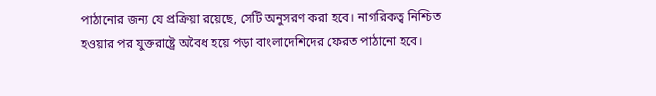পাঠানোর জন্য যে প্রক্রিয়া রয়েছে, সেটি অনুসরণ করা হবে। নাগরিকত্ব নিশ্চিত হওয়ার পর যুক্তরাষ্ট্রে অবৈধ হয়ে পড়া বাংলাদেশিদের ফেরত পাঠানো হবে।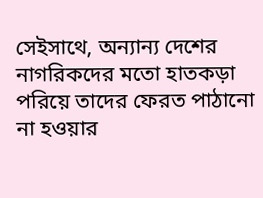সেইসাথে, অন্যান্য দেশের নাগরিকদের মতো হাতকড়া পরিয়ে তাদের ফেরত পাঠানো না হওয়ার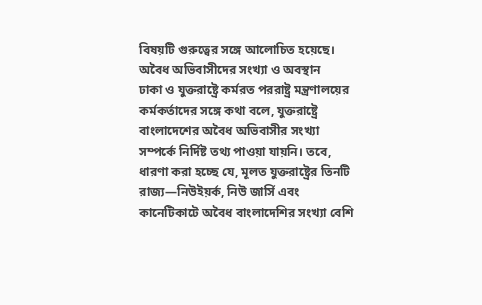বিষয়টি গুরুত্বের সঙ্গে আলোচিত হয়েছে।
অবৈধ অভিবাসীদের সংখ্যা ও অবস্থান
ঢাকা ও যুক্তরাষ্ট্রে কর্মরত পররাষ্ট্র মন্ত্রণালয়ের কর্মকর্তাদের সঙ্গে কথা বলে, যুক্তরাষ্ট্রে বাংলাদেশের অবৈধ অভিবাসীর সংখ্যা সম্পর্কে নির্দিষ্ট তথ্য পাওয়া যায়নি। তবে, ধারণা করা হচ্ছে যে, মূলত যুক্তরাষ্ট্রের তিনটি রাজ্য—নিউইয়র্ক, নিউ জার্সি এবং কানেটিকাটে অবৈধ বাংলাদেশির সংখ্যা বেশি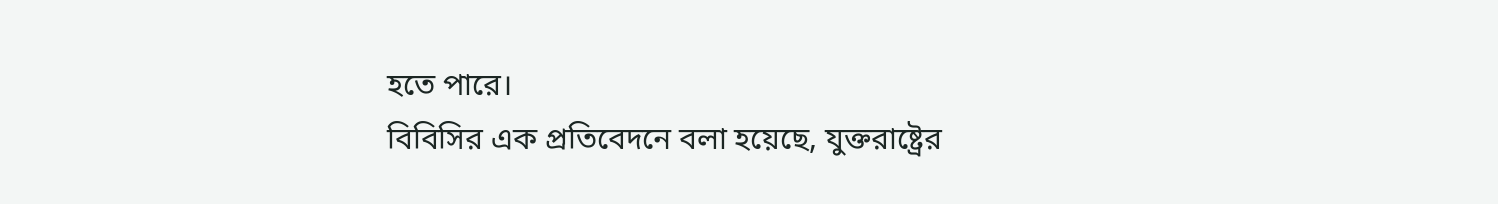হতে পারে।
বিবিসির এক প্রতিবেদনে বলা হয়েছে, যুক্তরাষ্ট্রের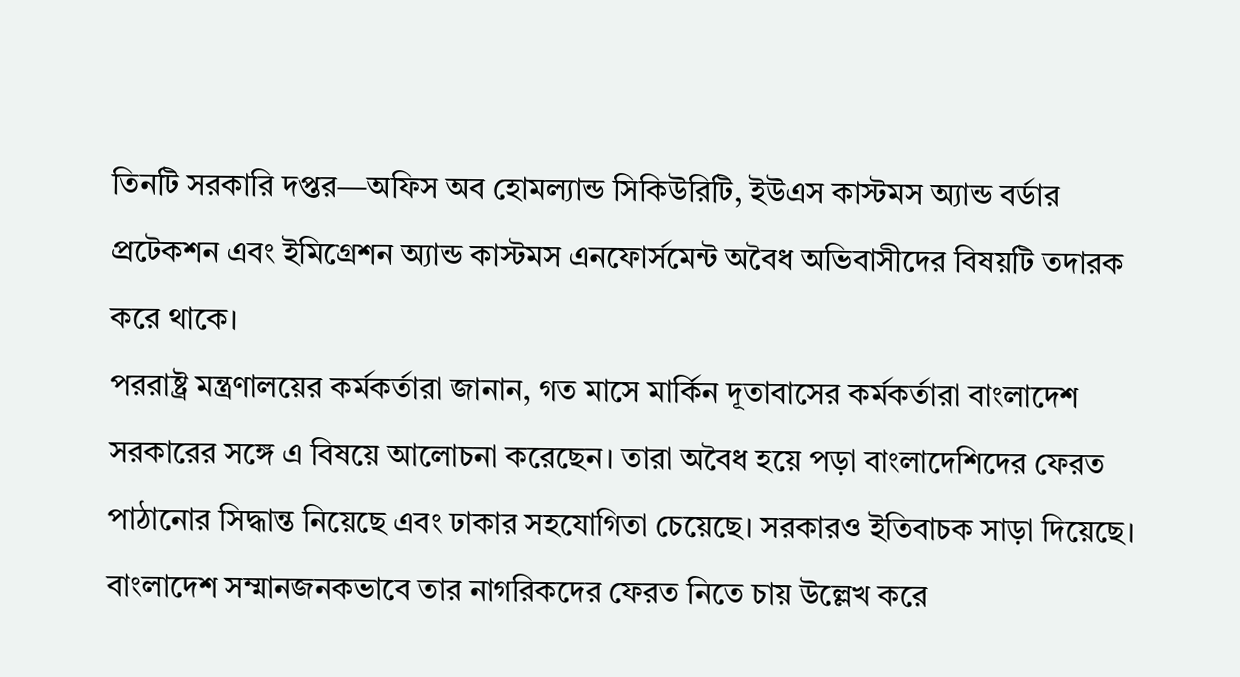তিনটি সরকারি দপ্তর—অফিস অব হোমল্যান্ড সিকিউরিটি, ইউএস কাস্টমস অ্যান্ড বর্ডার প্রটেকশন এবং ইমিগ্রেশন অ্যান্ড কাস্টমস এনফোর্সমেন্ট অবৈধ অভিবাসীদের বিষয়টি তদারক করে থাকে।
পররাষ্ট্র মন্ত্রণালয়ের কর্মকর্তারা জানান, গত মাসে মার্কিন দূতাবাসের কর্মকর্তারা বাংলাদেশ সরকারের সঙ্গে এ বিষয়ে আলোচনা করেছেন। তারা অবৈধ হয়ে পড়া বাংলাদেশিদের ফেরত পাঠানোর সিদ্ধান্ত নিয়েছে এবং ঢাকার সহযোগিতা চেয়েছে। সরকারও ইতিবাচক সাড়া দিয়েছে।
বাংলাদেশ সম্মানজনকভাবে তার নাগরিকদের ফেরত নিতে চায় উল্লেখ করে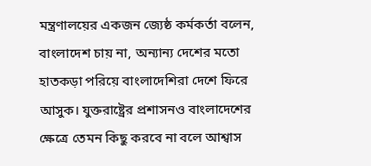মন্ত্রণালয়ের একজন জ্যেষ্ঠ কর্মকর্তা বলেন, বাংলাদেশ চায় না, অন্যান্য দেশের মতো হাতকড়া পরিয়ে বাংলাদেশিরা দেশে ফিরে আসুক। যুক্তরাষ্ট্রের প্রশাসনও বাংলাদেশের ক্ষেত্রে তেমন কিছু করবে না বলে আশ্বাস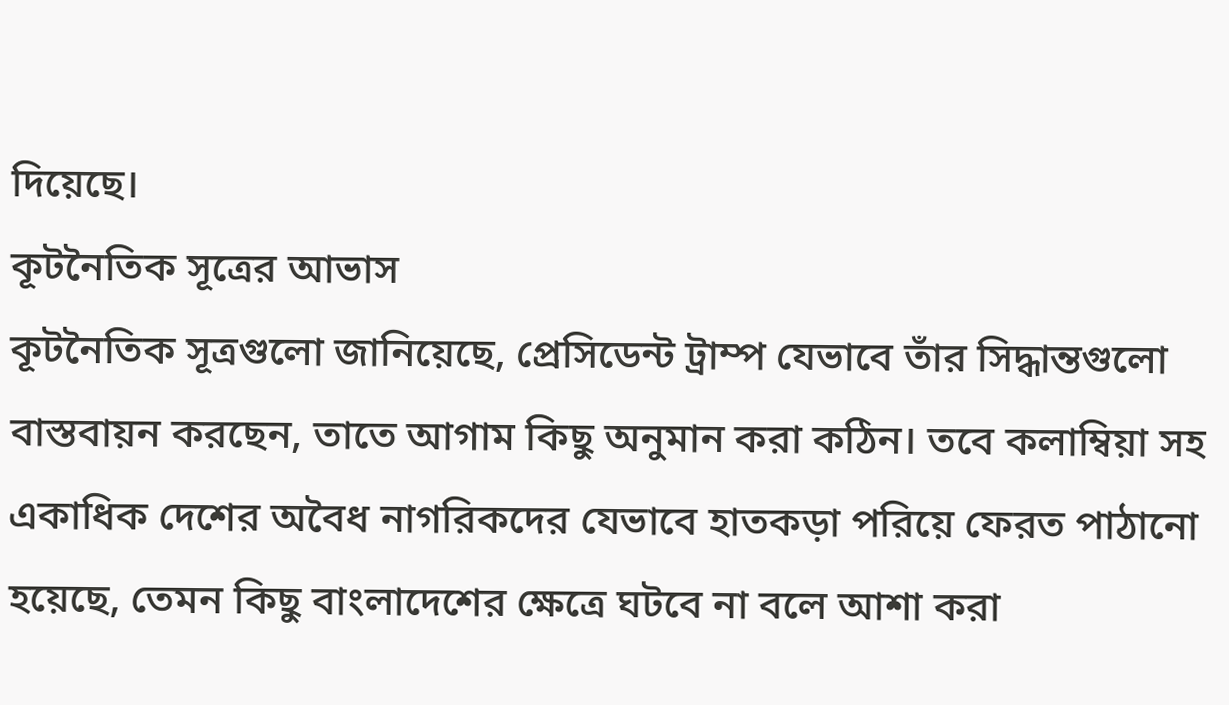দিয়েছে।
কূটনৈতিক সূত্রের আভাস
কূটনৈতিক সূত্রগুলো জানিয়েছে, প্রেসিডেন্ট ট্রাম্প যেভাবে তাঁর সিদ্ধান্তগুলো বাস্তবায়ন করছেন, তাতে আগাম কিছু অনুমান করা কঠিন। তবে কলাম্বিয়া সহ একাধিক দেশের অবৈধ নাগরিকদের যেভাবে হাতকড়া পরিয়ে ফেরত পাঠানো হয়েছে, তেমন কিছু বাংলাদেশের ক্ষেত্রে ঘটবে না বলে আশা করা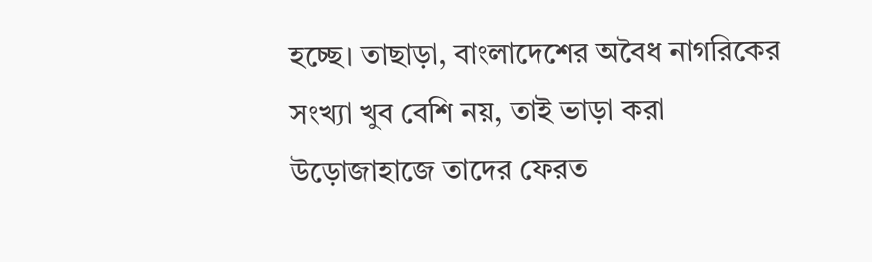হচ্ছে। তাছাড়া, বাংলাদেশের অবৈধ নাগরিকের সংখ্যা খুব বেশি নয়, তাই ভাড়া করা উড়োজাহাজে তাদের ফেরত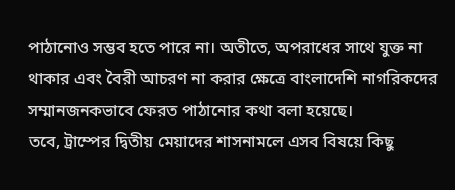পাঠানোও সম্ভব হতে পারে না। অতীতে, অপরাধের সাথে যুক্ত না থাকার এবং বৈরী আচরণ না করার ক্ষেত্রে বাংলাদেশি নাগরিকদের সম্মানজনকভাবে ফেরত পাঠানোর কথা বলা হয়েছে।
তবে, ট্রাম্পের দ্বিতীয় মেয়াদের শাসনামলে এসব বিষয়ে কিছু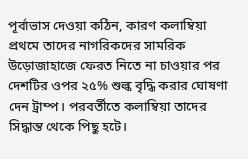পূর্বাভাস দেওয়া কঠিন, কারণ কলাম্বিয়া প্রথমে তাদের নাগরিকদের সামরিক উড়োজাহাজে ফেরত নিতে না চাওয়ার পর দেশটির ওপর ২৫% শুল্ক বৃদ্ধি করার ঘোষণা দেন ট্রাম্প। পরবর্তীতে কলাম্বিয়া তাদের সিদ্ধান্ত থেকে পিছু হটে।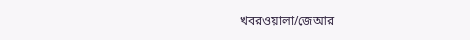খবরওয়ালা/জেআর